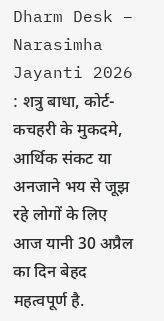Dharm Desk – Narasimha Jayanti 2026 : शत्रु बाधा, कोर्ट-कचहरी के मुकदमे, आर्थिक संकट या अनजाने भय से जूझ रहे लोगों के लिए आज यानी 30 अप्रैल का दिन बेहद महत्वपूर्ण है.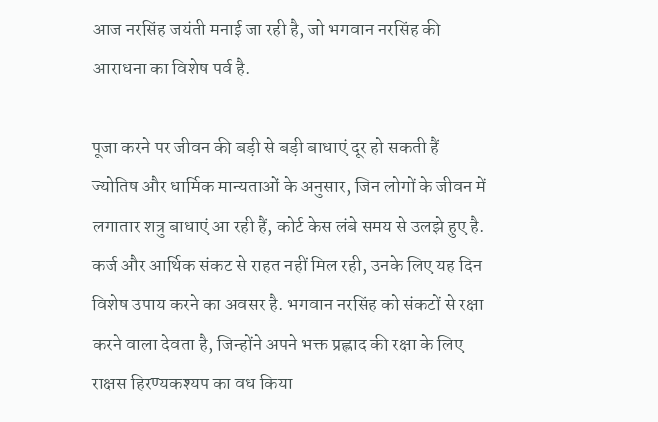आज नरसिंह जयंती मनाई जा रही है, जो भगवान नरसिंह की आराधना का विशेष पर्व है.

पूजा करने पर जीवन की बड़ी से बड़ी बाधाएं दूर हो सकती हैं
ज्योतिष और धार्मिक मान्यताओं के अनुसार, जिन लोगों के जीवन में लगातार शत्रु बाधाएं आ रही हैं, कोर्ट केस लंबे समय से उलझे हुए है. कर्ज और आर्थिक संकट से राहत नहीं मिल रही, उनके लिए यह दिन विशेष उपाय करने का अवसर है. भगवान नरसिंह को संकटों से रक्षा करने वाला देवता है, जिन्होंने अपने भक्त प्रह्लाद की रक्षा के लिए राक्षस हिरण्यकश्यप का वध किया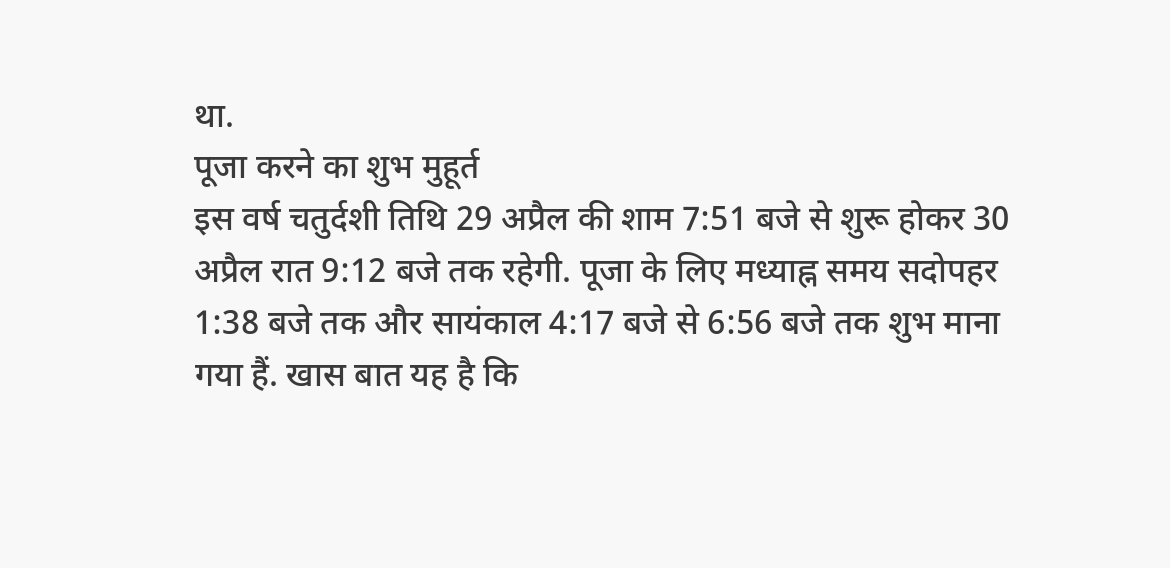था.
पूजा करने का शुभ मुहूर्त
इस वर्ष चतुर्दशी तिथि 29 अप्रैल की शाम 7:51 बजे से शुरू होकर 30 अप्रैल रात 9:12 बजे तक रहेगी. पूजा के लिए मध्याह्न समय सदोपहर 1:38 बजे तक और सायंकाल 4:17 बजे से 6:56 बजे तक शुभ माना गया हैं. खास बात यह है कि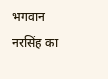भगवान नरसिंह का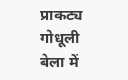प्राकट्य गोधूली बेला में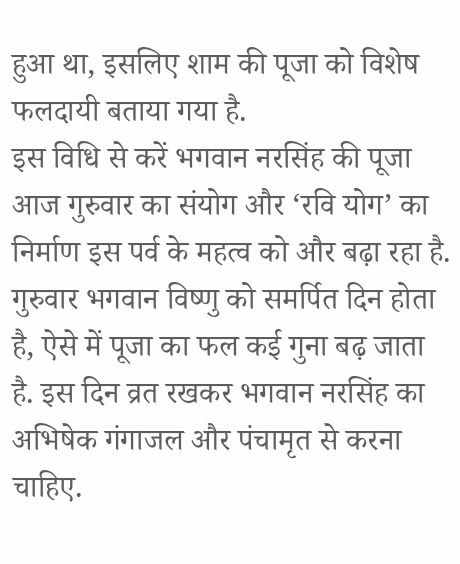हुआ था, इसलिए शाम की पूजा को विशेष फलदायी बताया गया है.
इस विधि से करें भगवान नरसिंह की पूजा
आज गुरुवार का संयोग और ‘रवि योग’ का निर्माण इस पर्व के महत्व को और बढ़ा रहा है. गुरुवार भगवान विष्णु को समर्पित दिन होता है, ऐसे में पूजा का फल कई गुना बढ़ जाता है. इस दिन व्रत रखकर भगवान नरसिंह का अभिषेक गंगाजल और पंचामृत से करना चाहिए.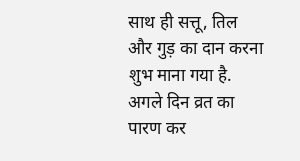साथ ही सत्तू, तिल और गुड़ का दान करना शुभ माना गया है. अगले दिन व्रत का पारण कर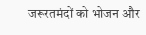जरूरतमंदों को भोजन और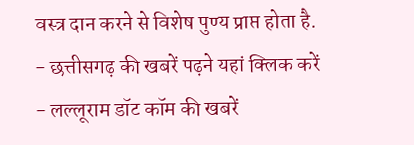वस्त्र दान करने से विशेष पुण्य प्राप्त होता है.
- छत्तीसगढ़ की खबरें पढ़ने यहां क्लिक करें
- लल्लूराम डॉट कॉम की खबरें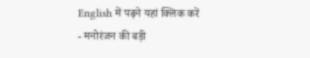English में पढ़ने यहां क्लिक करें
- मनोरंजन की बड़ी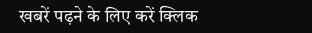खबरें पढ़ने के लिए करें क्लिक